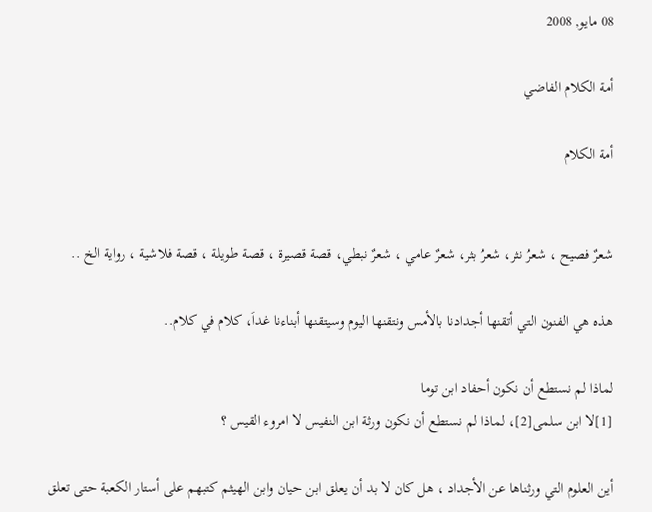08 مايو, 2008

أمة الكلام الفاضي

أمة الكلام


شعرٌ فصيح ، شعرُ نثر، شعرُ بثر، شعرٌ عامي ، شعرٌ نبطي، قصة قصيرة ، قصة طويلة ، قصة فلاشية ، رواية الخ ..

هذه هي الفنون التي أتقنها أجدادنا بالأمس ونتقنها اليوم وسيتقنها أبناءنا غداَ، كلام في كلام..

لماذا لم نستطع أن نكون أحفاد ابن توما
[1]لا ابن سلمى[2]، لماذا لم نستطع أن نكون ورثة ابن النفيس لا امروء القيس ؟

أين العلوم التي ورثناها عن الأجداد ، هل كان لا بد أن يعلق ابن حيان وابن الهيثم كتبهم على أستار الكعبة حتى تعلق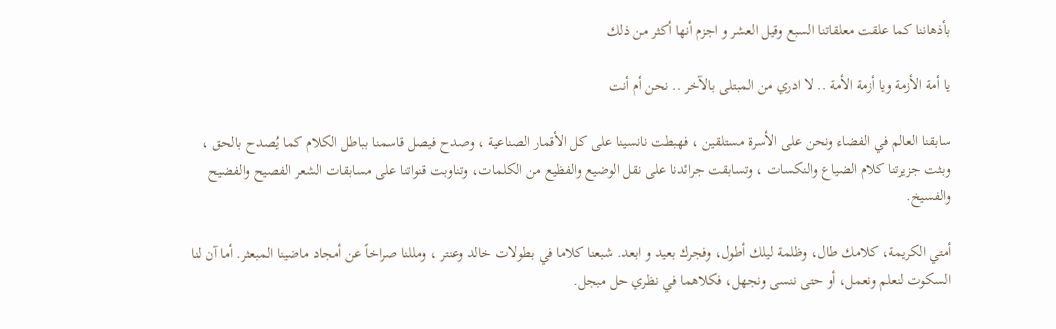بأذهاننا كما علقت معلقاتنا السبع وقيل العشر و اجزم أنها أكثر من ذلك

يا أمة الأزمة ويا أزمة الأمة .. لا ادري من المبتلى بالآخر .. نحن أم أنت

سابقنا العالم في الفضاء ونحن على الأسرة مستلقين ، فهبطت نانسينا على كل الأقمار الصناعية ، وصدح فيصل قاسمنا بباطل الكلام كما يُصدح بالحق ، وبثت جزيرتنا كلام الضياع والنكسات ، وتسابقت جرائدنا على نقل الوضيع والفظيع من الكلمات، وتناوبت قنواتنا على مسابقات الشعر الفصيح والفضيح والفسيخ.

أمتي الكريمة، كلامك طال، وظلمة ليلك أطول، وفجرك بعيد و ابعد. شبعنا كلاما في بطولات خالد وعنتر ، ومللنا صراخاً عن أمجاد ماضينا المبعثر. أما آن لنا السكوت لنعلم ونعمل، أو حتى ننسى ونجهل، فكلاهما في نظري حل مبجل.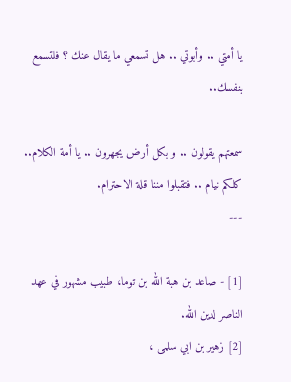يا أمتي .. وأبوتي .. هل تسمعي ما يقال عنك ؟ فلتسمع بنفسك..

سمعتهم يقولون .. و بكل أرض يجهرون .. يا أمة الكلام.. كلكم نيام .. فتقبلوا مننا قلة الاحترام.
---

[1] - صاعد بن هبة الله بن توما، طبيب مشهور في عهد الناصر لدين الله.
[2] زهير بن ابي سلمى ،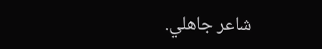شاعر جاهلي.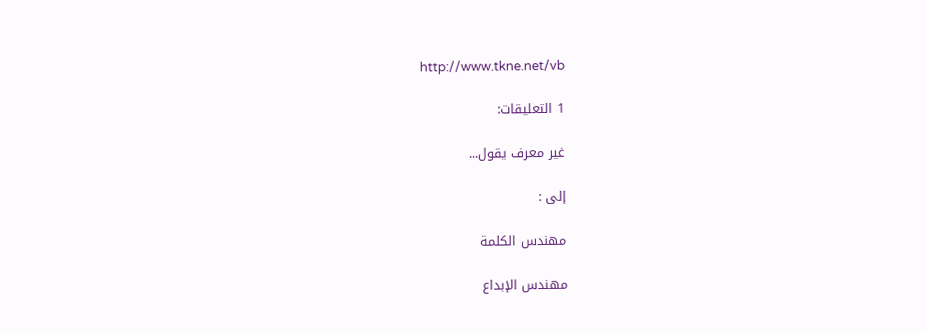http://www.tkne.net/vb

1 التعليقات:

غير معرف يقول...

إلى :

مهندس الكلمة

مهندس الإبداع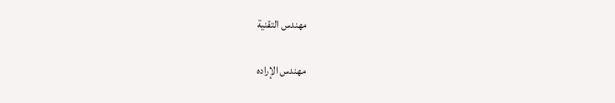مهندس التقنية

مهندس الإراده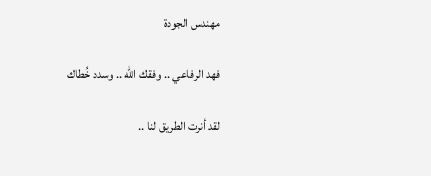مهندس الجودة

فهد الرفاعي .. وفقك الله .. وسدد خُطاك

لقد أنرت الطريق لنا ..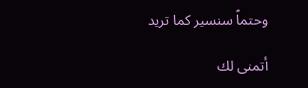وحتماً سنسير كما تريد

أتمنى لك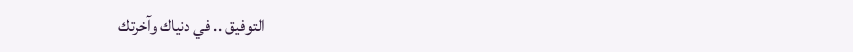التوفيق .. في دنياك وآخرتك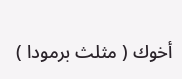أخوك ( مثلث برمودا )